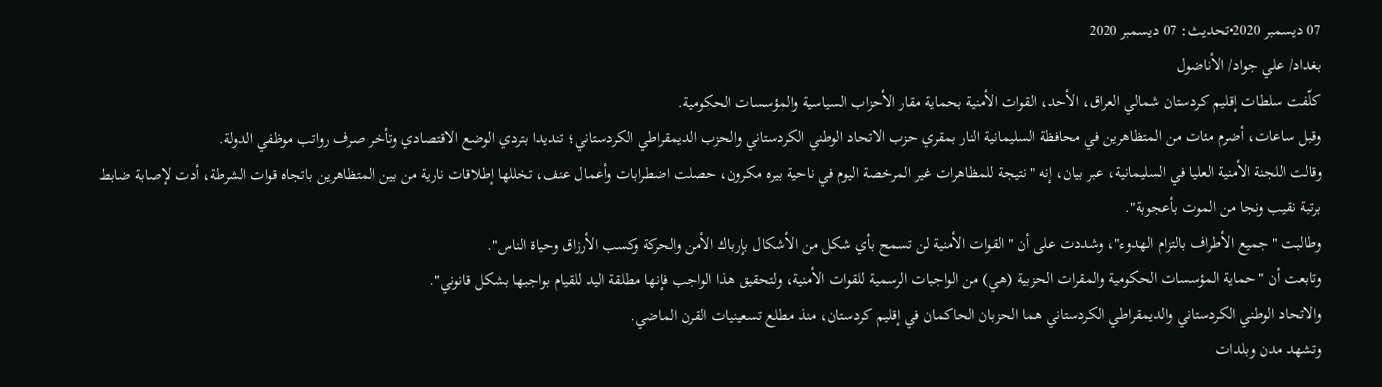07 ديسمبر 2020•تحديث: 07 ديسمبر 2020
بغداد/ علي جواد/ الأناضول
كلّفت سلطات إقليم كردستان شمالي العراق، الأحد، القوات الأمنية بحماية مقار الأحزاب السياسية والمؤسسات الحكومية.
وقبل ساعات، أضرم مئات من المتظاهرين في محافظة السليمانية النار بمقري حزب الاتحاد الوطني الكردستاني والحزب الديمقراطي الكردستاني؛ تنديدا بتردي الوضع الاقتصادي وتأخر صرف رواتب موظفي الدولة.
وقالت اللجنة الأمنية العليا في السليمانية، عبر بيان، إنه "نتيجة للمظاهرات غير المرخصة اليوم في ناحية بيره مكرون، حصلت اضطرابات وأعمال عنف، تخللها إطلاقات نارية من بين المتظاهرين باتجاه قوات الشرطة، أدت لإصابة ضابط برتبة نقيب ونجا من الموت بأعجوبة".
وطالبت "جميع الأطراف بالتزام الهدوء"، وشددت على أن "القوات الأمنية لن تسمح بأي شكل من الأشكال بإرباك الأمن والحركة وكسب الأرزاق وحياة الناس".
وتابعت أن "حماية المؤسسات الحكومية والمقرات الحزبية (هي) من الواجبات الرسمية للقوات الأمنية، ولتحقيق هذا الواجب فإنها مطلقة اليد للقيام بواجبها بشكل قانوني".
والاتحاد الوطني الكردستاني والديمقراطي الكردستاني هما الحزبان الحاكمان في إقليم كردستان، منذ مطلع تسعينيات القرن الماضي.
وتشهد مدن وبلدات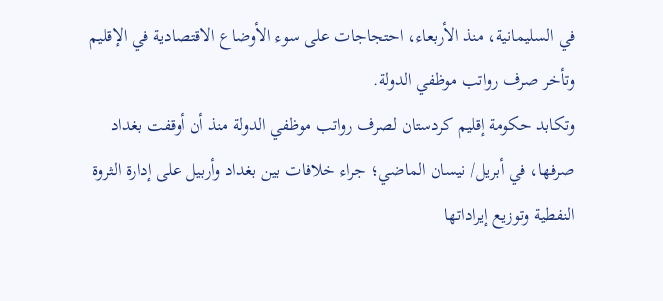في السليمانية، منذ الأربعاء، احتجاجات على سوء الأوضاع الاقتصادية في الإقليم وتأخر صرف رواتب موظفي الدولة.
وتكابد حكومة إقليم كردستان لصرف رواتب موظفي الدولة منذ أن أوقفت بغداد صرفها، في أبريل/ نيسان الماضي؛ جراء خلافات بين بغداد وأربيل على إدارة الثروة النفطية وتوزيع إيراداتها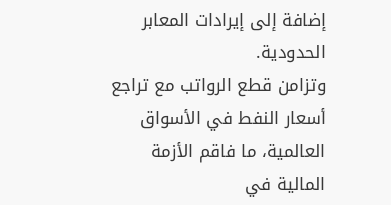إضافة إلى إيرادات المعابر الحدودية.
وتزامن قطع الرواتب مع تراجع أسعار النفط في الأسواق العالمية، ما فاقم الأزمة المالية في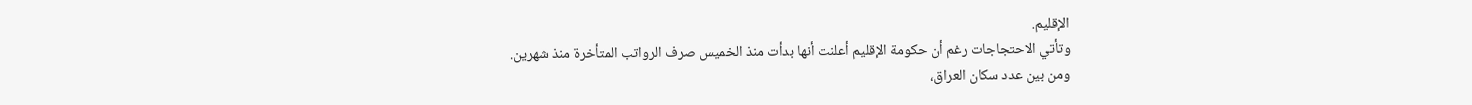الإقليم.
وتأتي الاحتجاجات رغم أن حكومة الإقليم أعلنت أنها بدأت منذ الخميس صرف الرواتب المتأخرة منذ شهرين.
ومن بين عدد سكان العراق،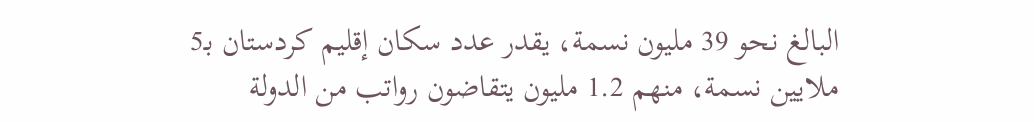البالغ نحو 39 مليون نسمة، يقدر عدد سكان إقليم كردستان بـ5 ملايين نسمة، منهم 1.2 مليون يتقاضون رواتب من الدولة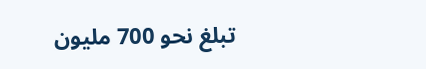تبلغ نحو 700 مليون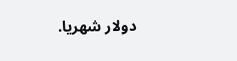دولار شهريا.